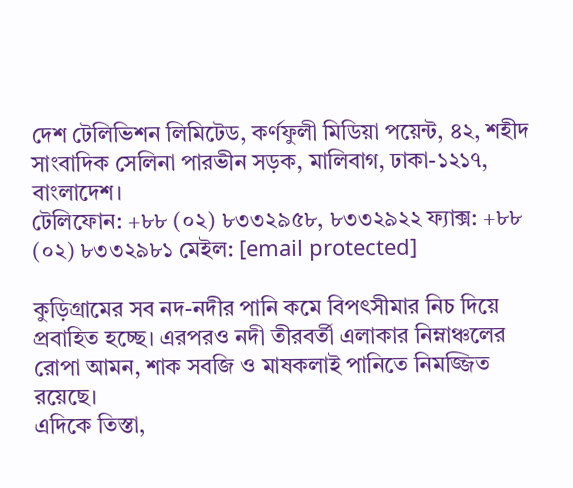দেশ টেলিভিশন লিমিটেড, কর্ণফুলী মিডিয়া পয়েন্ট, ৪২, শহীদ সাংবাদিক সেলিনা পারভীন সড়ক, মালিবাগ, ঢাকা-১২১৭, বাংলাদেশ।
টেলিফোন: +৮৮ (০২) ৮৩৩২৯৫৮, ৮৩৩২৯২২ ফ্যাক্স: +৮৮ (০২) ৮৩৩২৯৮১ মেইল: [email protected]

কুড়িগ্রামের সব নদ-নদীর পানি কমে বিপৎসীমার নিচ দিয়ে প্রবাহিত হচ্ছে। এরপরও নদী তীরবর্তী এলাকার নিম্নাঞ্চলের রোপা আমন, শাক সবজি ও মাষকলাই পানিতে নিমজ্জিত রয়েছে।
এদিকে তিস্তা,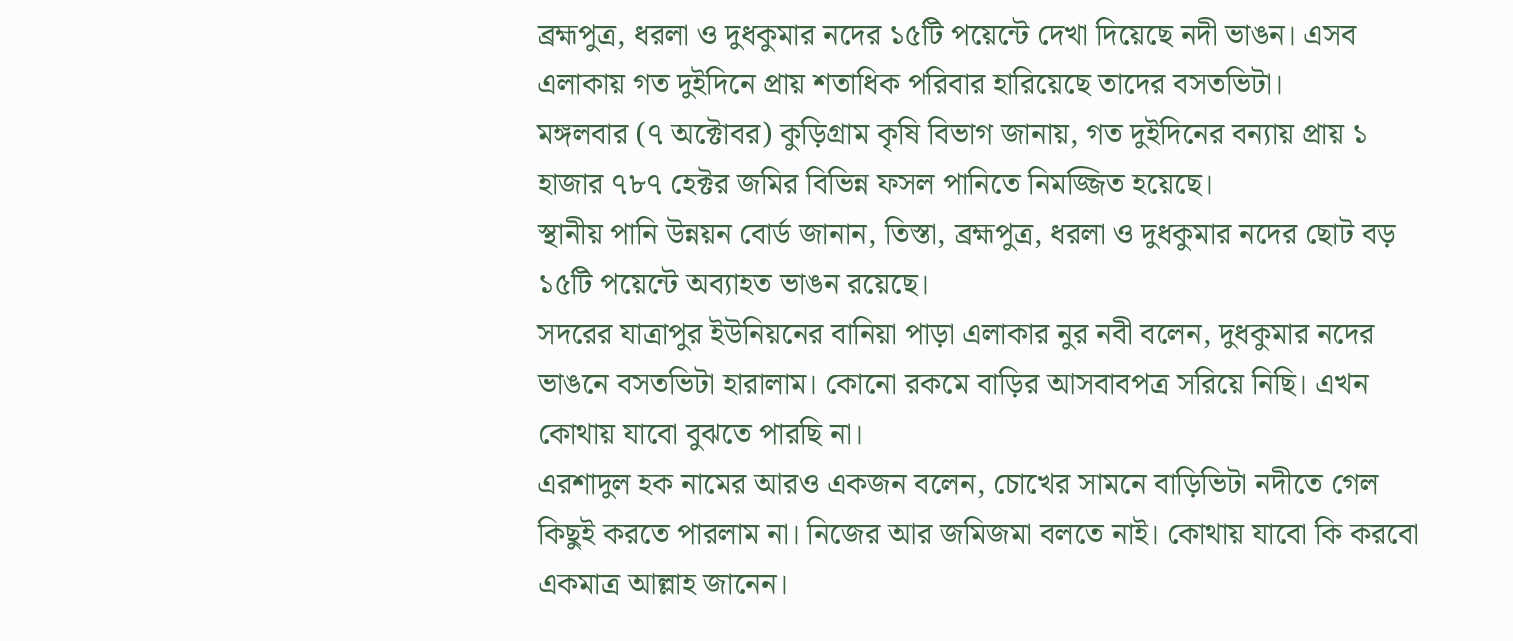ব্রহ্মপুত্র, ধরলা ও দুধকুমার নদের ১৫টি পয়েন্টে দেখা দিয়েছে নদী ভাঙন। এসব এলাকায় গত দুইদিনে প্রায় শতাধিক পরিবার হারিয়েছে তাদের বসতভিটা।
মঙ্গলবার (৭ অক্টোবর) কুড়িগ্রাম কৃষি বিভাগ জানায়, গত দুইদিনের বন্যায় প্রায় ১ হাজার ৭৮৭ হেক্টর জমির বিভিন্ন ফসল পানিতে নিমজ্জিত হয়েছে।
স্থানীয় পানি উন্নয়ন বোর্ড জানান, তিস্তা, ব্রহ্মপুত্র, ধরলা ও দুধকুমার নদের ছোট বড় ১৫টি পয়েন্টে অব্যাহত ভাঙন রয়েছে।
সদরের যাত্রাপুর ইউনিয়নের বানিয়া পাড়া এলাকার নুর নবী বলেন, দুধকুমার নদের ভাঙনে বসতভিটা হারালাম। কোনো রকমে বাড়ির আসবাবপত্র সরিয়ে নিছি। এখন কোথায় যাবো বুঝতে পারছি না।
এরশাদুল হক নামের আরও একজন বলেন, চোখের সামনে বাড়িভিটা নদীতে গেল কিছুই করতে পারলাম না। নিজের আর জমিজমা বলতে নাই। কোথায় যাবো কি করবো একমাত্র আল্লাহ জানেন।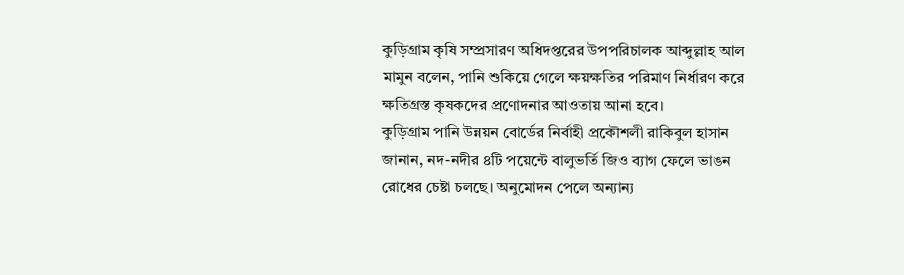কুড়িগ্রাম কৃষি সম্প্রসারণ অধিদপ্তরের উপপরিচালক আব্দুল্লাহ আল মামুন বলেন, পানি শুকিয়ে গেলে ক্ষয়ক্ষতির পরিমাণ নির্ধারণ করে ক্ষতিগ্রস্ত কৃষকদের প্রণোদনার আওতায় আনা হবে।
কুড়িগ্রাম পানি উন্নয়ন বোর্ডের নির্বাহী প্রকৌশলী রাকিবুল হাসান জানান, নদ-নদীর ৪টি পয়েন্টে বালুভর্তি জিও ব্যাগ ফেলে ভাঙন রোধের চেষ্টা চলছে। অনুমোদন পেলে অন্যান্য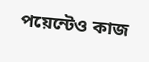পয়েন্টেও কাজ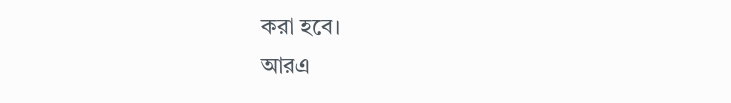করা হবে।
আরএ